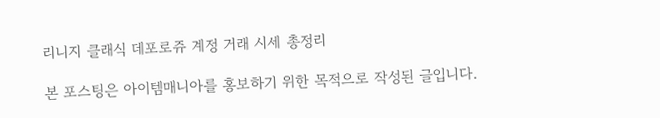리니지 클래식 데포로쥬 계정 거래 시세 총정리

본 포스팅은 아이템매니아를 홍보하기 위한 목적으로 작성된 글입니다.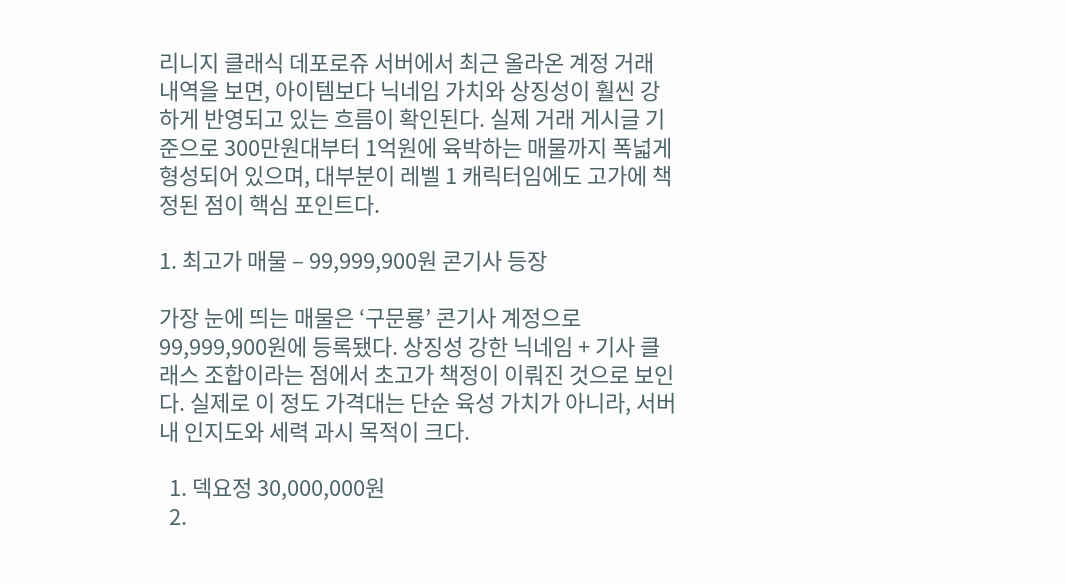리니지 클래식 데포로쥬 서버에서 최근 올라온 계정 거래 내역을 보면, 아이템보다 닉네임 가치와 상징성이 훨씬 강하게 반영되고 있는 흐름이 확인된다. 실제 거래 게시글 기준으로 300만원대부터 1억원에 육박하는 매물까지 폭넓게 형성되어 있으며, 대부분이 레벨 1 캐릭터임에도 고가에 책정된 점이 핵심 포인트다.

1. 최고가 매물 – 99,999,900원 콘기사 등장

가장 눈에 띄는 매물은 ‘구문룡’ 콘기사 계정으로 99,999,900원에 등록됐다. 상징성 강한 닉네임 + 기사 클래스 조합이라는 점에서 초고가 책정이 이뤄진 것으로 보인다. 실제로 이 정도 가격대는 단순 육성 가치가 아니라, 서버 내 인지도와 세력 과시 목적이 크다.

  1. 덱요정 30,000,000원
  2.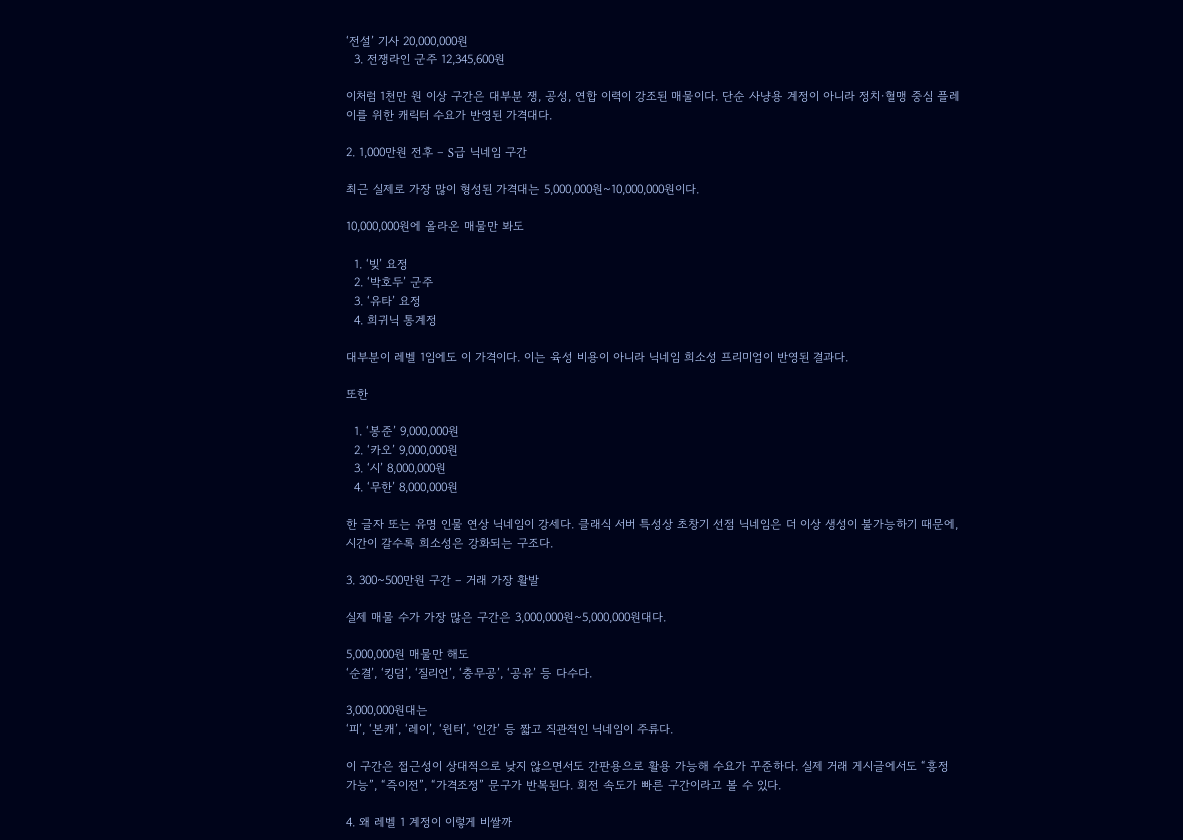‘전설’ 기사 20,000,000원
  3. 전쟁라인 군주 12,345,600원

이처럼 1천만 원 이상 구간은 대부분 쟁, 공성, 연합 이력이 강조된 매물이다. 단순 사냥용 계정이 아니라 정치·혈맹 중심 플레이를 위한 캐릭터 수요가 반영된 가격대다.

2. 1,000만원 전후 – S급 닉네임 구간

최근 실제로 가장 많이 형성된 가격대는 5,000,000원~10,000,000원이다.

10,000,000원에 올라온 매물만 봐도

  1. ‘빚’ 요정
  2. ‘박호두’ 군주
  3. ‘유타’ 요정
  4. 희귀닉 통계정

대부분이 레벨 1임에도 이 가격이다. 이는 육성 비용이 아니라 닉네임 희소성 프리미엄이 반영된 결과다.

또한

  1. ‘봉준’ 9,000,000원
  2. ‘카오’ 9,000,000원
  3. ‘시’ 8,000,000원
  4. ‘무한’ 8,000,000원

한 글자 또는 유명 인물 연상 닉네임이 강세다. 클래식 서버 특성상 초창기 선점 닉네임은 더 이상 생성이 불가능하기 때문에, 시간이 갈수록 희소성은 강화되는 구조다.

3. 300~500만원 구간 – 거래 가장 활발

실제 매물 수가 가장 많은 구간은 3,000,000원~5,000,000원대다.

5,000,000원 매물만 해도
‘순결’, ‘킹덤’, ‘질리언’, ‘충무공’, ‘공유’ 등 다수다.

3,000,000원대는
‘피’, ‘본캐’, ‘레이’, ‘윈터’, ‘인간’ 등 짧고 직관적인 닉네임이 주류다.

이 구간은 접근성이 상대적으로 낮지 않으면서도 간판용으로 활용 가능해 수요가 꾸준하다. 실제 거래 게시글에서도 “흥정 가능”, “즉이전”, “가격조정” 문구가 반복된다. 회전 속도가 빠른 구간이라고 볼 수 있다.

4. 왜 레벨 1 계정이 이렇게 비쌀까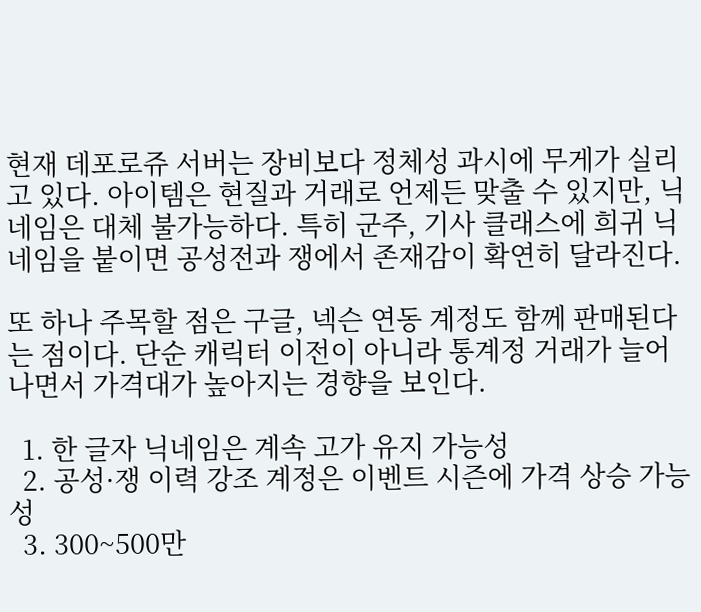현재 데포로쥬 서버는 장비보다 정체성 과시에 무게가 실리고 있다. 아이템은 현질과 거래로 언제든 맞출 수 있지만, 닉네임은 대체 불가능하다. 특히 군주, 기사 클래스에 희귀 닉네임을 붙이면 공성전과 쟁에서 존재감이 확연히 달라진다.

또 하나 주목할 점은 구글, 넥슨 연동 계정도 함께 판매된다는 점이다. 단순 캐릭터 이전이 아니라 통계정 거래가 늘어나면서 가격대가 높아지는 경향을 보인다.

  1. 한 글자 닉네임은 계속 고가 유지 가능성
  2. 공성·쟁 이력 강조 계정은 이벤트 시즌에 가격 상승 가능성
  3. 300~500만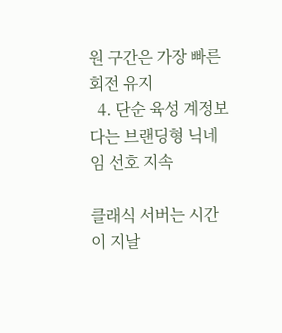원 구간은 가장 빠른 회전 유지
  4. 단순 육성 계정보다는 브랜딩형 닉네임 선호 지속

클래식 서버는 시간이 지날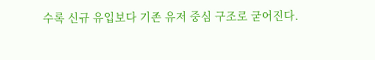수록 신규 유입보다 기존 유저 중심 구조로 굳어진다.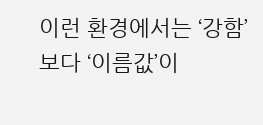이런 환경에서는 ‘강함’보다 ‘이름값’이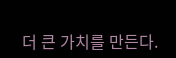더 큰 가치를 만든다.